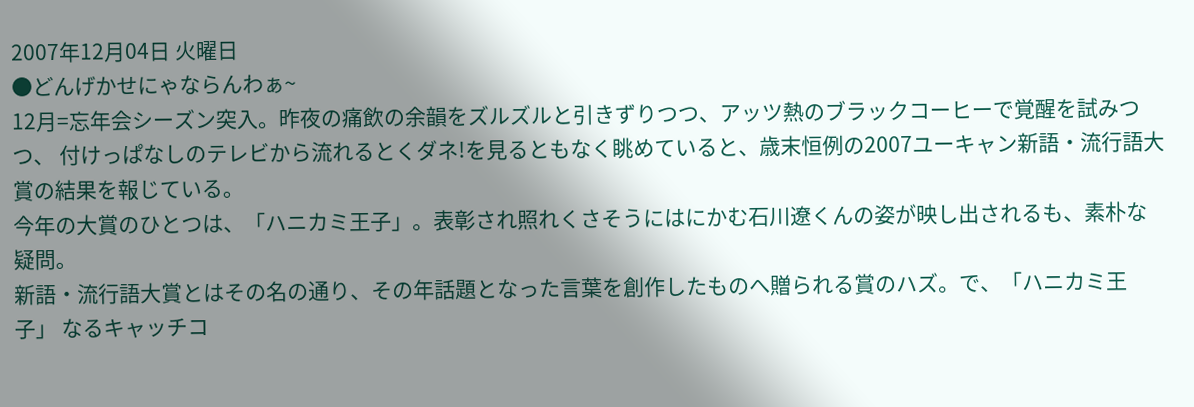2007年12月04日 火曜日
●どんげかせにゃならんわぁ~
12月=忘年会シーズン突入。昨夜の痛飲の余韻をズルズルと引きずりつつ、アッツ熱のブラックコーヒーで覚醒を試みつつ、 付けっぱなしのテレビから流れるとくダネ!を見るともなく眺めていると、歳末恒例の2007ユーキャン新語・流行語大賞の結果を報じている。
今年の大賞のひとつは、「ハニカミ王子」。表彰され照れくさそうにはにかむ石川遼くんの姿が映し出されるも、素朴な疑問。
新語・流行語大賞とはその名の通り、その年話題となった言葉を創作したものへ贈られる賞のハズ。で、「ハニカミ王子」 なるキャッチコ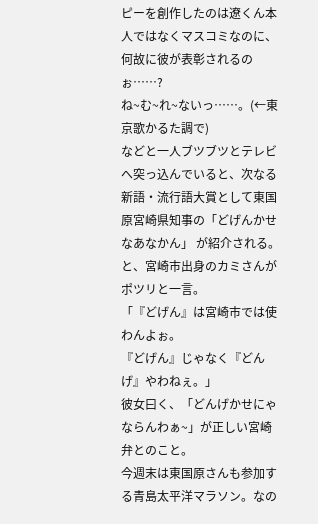ピーを創作したのは遼くん本人ではなくマスコミなのに、何故に彼が表彰されるのぉ……?
ね~む~れ~ないっ……。(←東京歌かるた調で)
などと一人ブツブツとテレビへ突っ込んでいると、次なる新語・流行語大賞として東国原宮崎県知事の「どげんかせなあなかん」 が紹介される。と、宮崎市出身のカミさんがポツリと一言。
「『どげん』は宮崎市では使わんよぉ。
『どげん』じゃなく『どんげ』やわねぇ。」
彼女曰く、「どんげかせにゃならんわぁ~」が正しい宮崎弁とのこと。
今週末は東国原さんも参加する青島太平洋マラソン。なの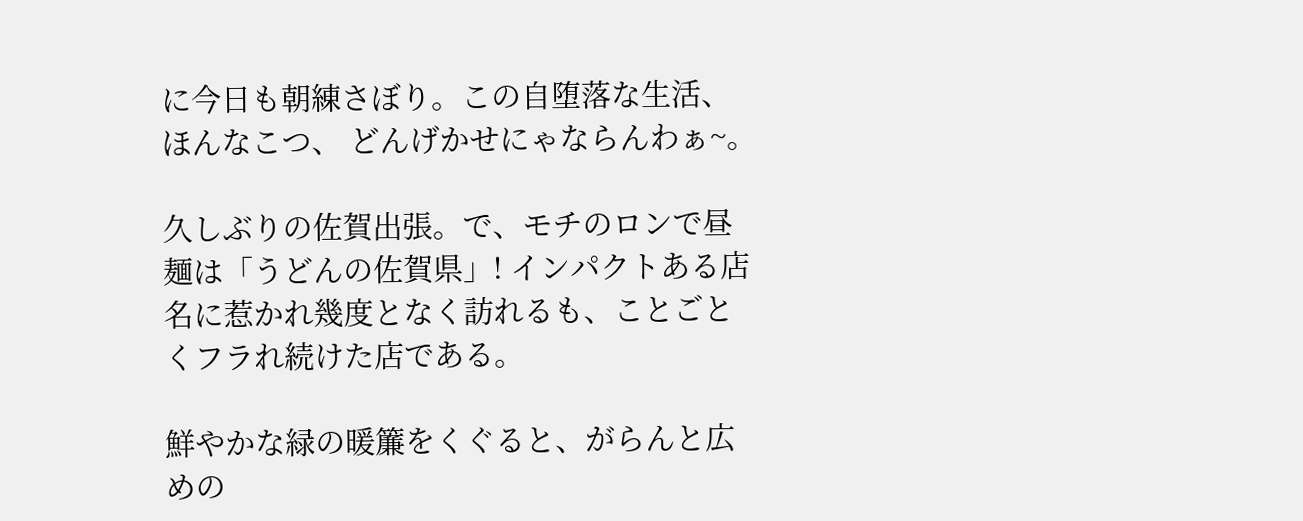に今日も朝練さぼり。この自堕落な生活、ほんなこつ、 どんげかせにゃならんわぁ~。

久しぶりの佐賀出張。で、モチのロンで昼麺は「うどんの佐賀県」! インパクトある店名に惹かれ幾度となく訪れるも、ことごとくフラれ続けた店である。

鮮やかな緑の暖簾をくぐると、がらんと広めの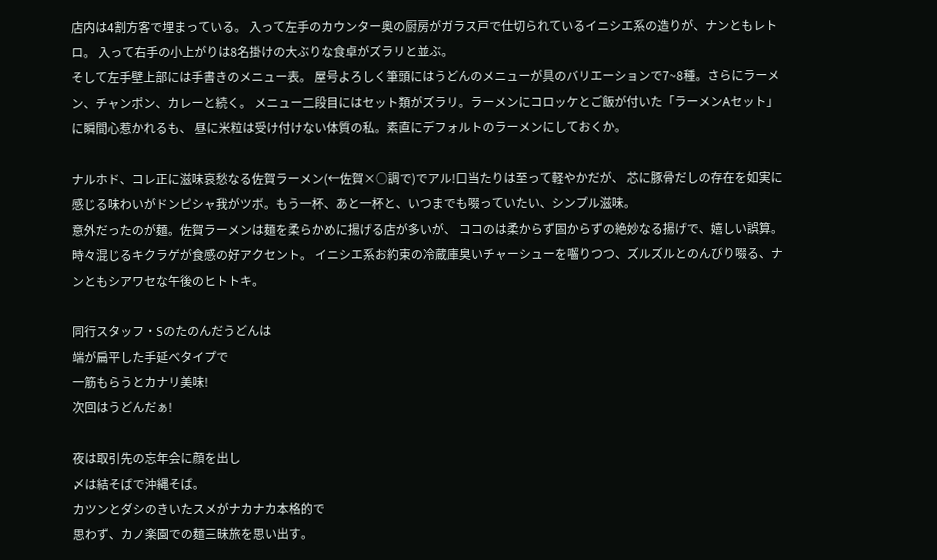店内は4割方客で埋まっている。 入って左手のカウンター奥の厨房がガラス戸で仕切られているイニシエ系の造りが、ナンともレトロ。 入って右手の小上がりは8名掛けの大ぶりな食卓がズラリと並ぶ。
そして左手壁上部には手書きのメニュー表。 屋号よろしく筆頭にはうどんのメニューが具のバリエーションで7~8種。さらにラーメン、チャンポン、カレーと続く。 メニュー二段目にはセット類がズラリ。ラーメンにコロッケとご飯が付いた「ラーメンAセット」に瞬間心惹かれるも、 昼に米粒は受け付けない体質の私。素直にデフォルトのラーメンにしておくか。

ナルホド、コレ正に滋味哀愁なる佐賀ラーメン(←佐賀×○調で)でアル!口当たりは至って軽やかだが、 芯に豚骨だしの存在を如実に感じる味わいがドンピシャ我がツボ。もう一杯、あと一杯と、いつまでも啜っていたい、シンプル滋味。
意外だったのが麺。佐賀ラーメンは麺を柔らかめに揚げる店が多いが、 ココのは柔からず固からずの絶妙なる揚げで、嬉しい誤算。時々混じるキクラゲが食感の好アクセント。 イニシエ系お約束の冷蔵庫臭いチャーシューを囓りつつ、ズルズルとのんびり啜る、ナンともシアワセな午後のヒトトキ。

同行スタッフ・Sのたのんだうどんは
端が扁平した手延べタイプで
一筋もらうとカナリ美味!
次回はうどんだぁ!

夜は取引先の忘年会に顔を出し
〆は結そばで沖縄そば。
カツンとダシのきいたスメがナカナカ本格的で
思わず、カノ楽園での麺三昧旅を思い出す。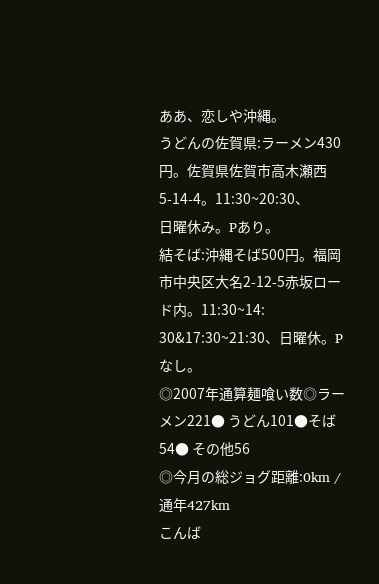ああ、恋しや沖縄。
うどんの佐賀県:ラーメン430円。佐賀県佐賀市高木瀬西5-14-4。11:30~20:30、
日曜休み。Pあり。
結そば:沖縄そば500円。福岡市中央区大名2-12-5赤坂ロード内。11:30~14:
30&17:30~21:30、日曜休。Pなし。
◎2007年通算麺喰い数◎ラーメン221● うどん101●そば54● その他56
◎今月の総ジョグ距離:0km / 通年427km
こんば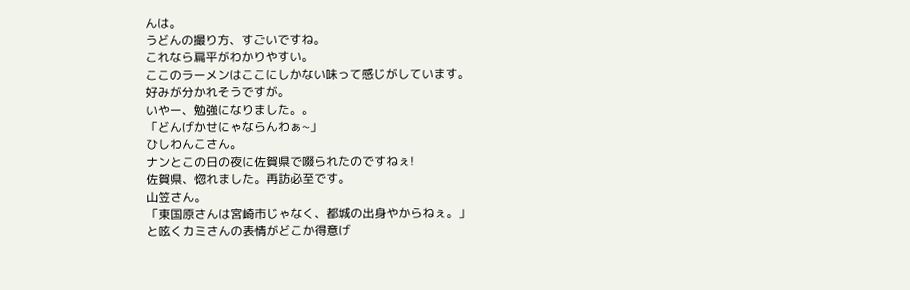んは。
うどんの撮り方、すごいですね。
これなら扁平がわかりやすい。
ここのラーメンはここにしかない味って感じがしています。
好みが分かれそうですが。
いやー、勉強になりました。。
「どんげかせにゃならんわぁ~」
ひしわんこさん。
ナンとこの日の夜に佐賀県で啜られたのですねぇ!
佐賀県、惚れました。再訪必至です。
山笠さん。
「東国原さんは宮崎市じゃなく、都城の出身やからねぇ。」
と呟くカミさんの表情がどこか得意げ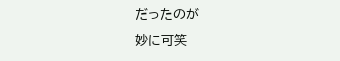だったのが
妙に可笑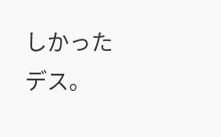しかったデス。